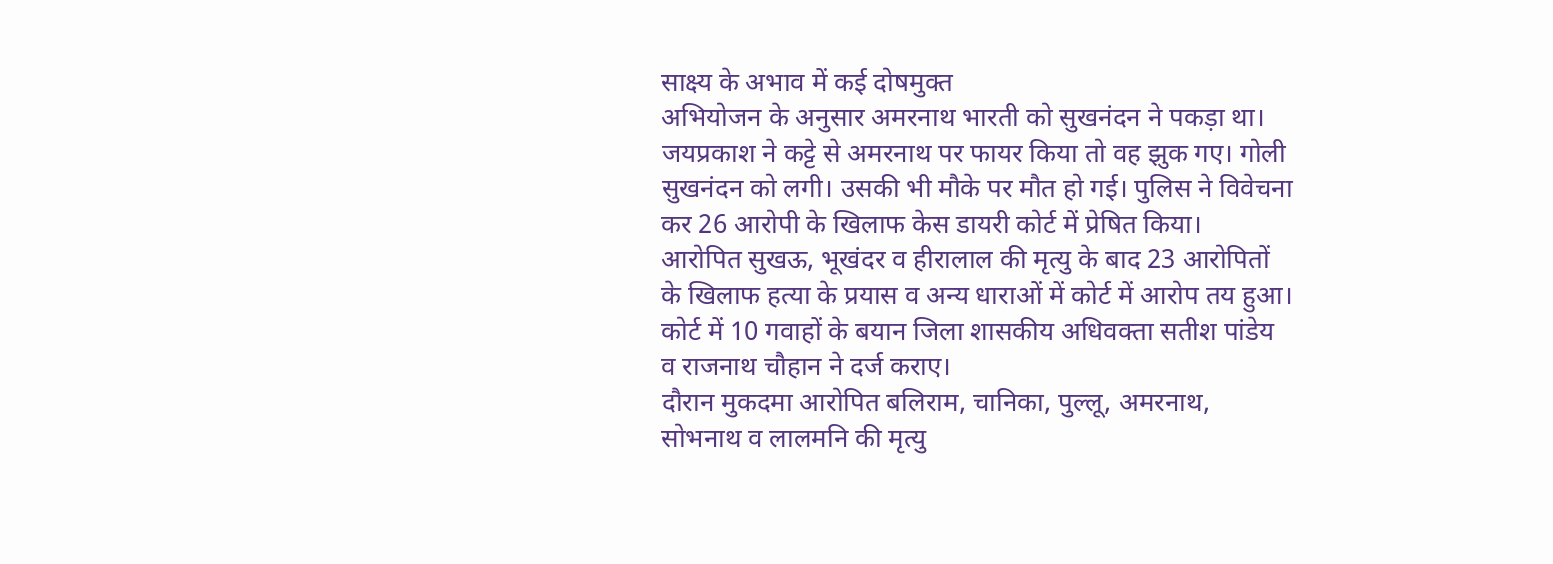साक्ष्य के अभाव में कई दोषमुक्त
अभियोजन के अनुसार अमरनाथ भारती को सुखनंदन ने पकड़ा था। जयप्रकाश ने कट्टे से अमरनाथ पर फायर किया तो वह झुक गए। गोली सुखनंदन को लगी। उसकी भी मौके पर मौत हो गई। पुलिस ने विवेचना कर 26 आरोपी के खिलाफ केस डायरी कोर्ट में प्रेषित किया।
आरोपित सुखऊ, भूखंदर व हीरालाल की मृत्यु के बाद 23 आरोपितों के खिलाफ हत्या के प्रयास व अन्य धाराओं में कोर्ट में आरोप तय हुआ। कोर्ट में 10 गवाहों के बयान जिला शासकीय अधिवक्ता सतीश पांडेय व राजनाथ चौहान ने दर्ज कराए।
दौरान मुकदमा आरोपित बलिराम, चानिका, पुल्लू, अमरनाथ, सोभनाथ व लालमनि की मृत्यु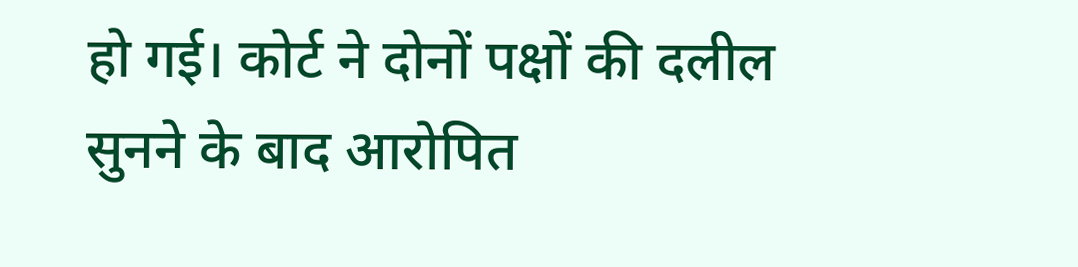हो गई। कोर्ट ने दोनों पक्षों की दलील सुनने के बाद आरोपित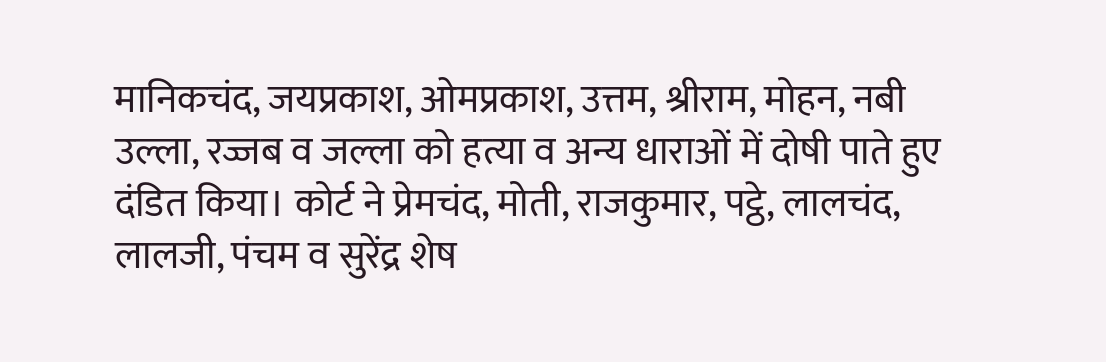मानिकचंद, जयप्रकाश, ओमप्रकाश, उत्तम, श्रीराम, मोहन, नबी उल्ला, रज्जब व जल्ला को हत्या व अन्य धाराओं में दोषी पाते हुए दंडित किया। कोर्ट ने प्रेमचंद, मोती, राजकुमार, पट्ठे, लालचंद, लालजी, पंचम व सुरेंद्र शेष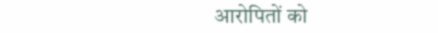आरोपितों को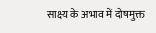साक्ष्य के अभाव में दोषमुक्त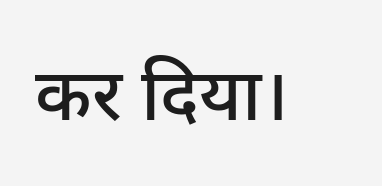कर दिया।